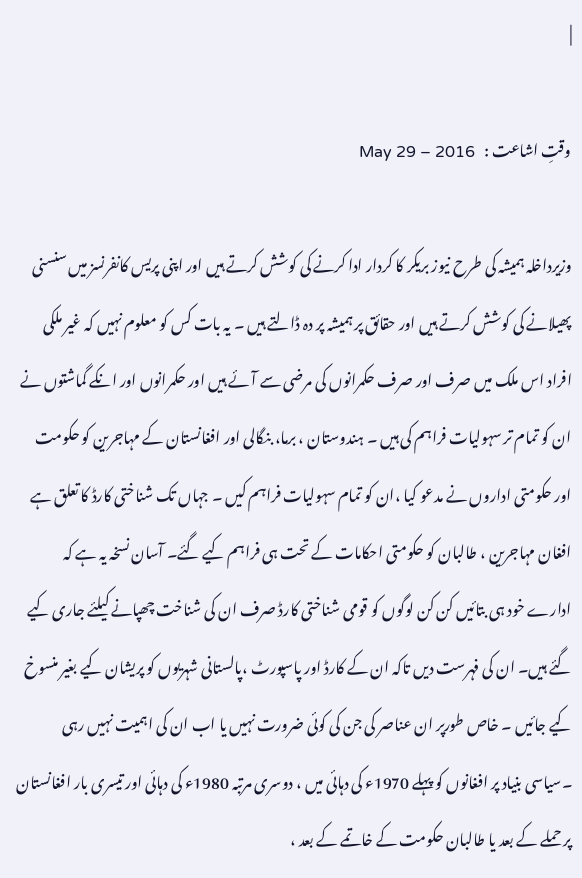|

وقتِ اشاعت :   May 29 – 2016

وزیرداخلہ ہمیشہ کی طرح نیوز بریکر کا کردار ادا کرنے کی کوشش کرتے ہیں اور اپنی پریس کانفرنسز میں سنسنی پھیلانے کی کوشش کرتے ہیں اور حقائق پر ہمیشہ پر دہ ڈالتے ہیں ۔ یہ بات کس کو معلوم نہیں کہ غیر ملکی افراد اس ملک میں صرف اور صرف حکمرانوں کی مرضی سے آئے ہیں اور حکمرانوں اور انکے گماشتوں نے ان کو تمام تر سہولیات فراہم کی ہیں ۔ ہندوستان ، برما، بنگالی اور افغانستان کے مہاجرین کو حکومت اور حکومتی اداروں نے مدعو کیا ،ان کو تمام سہولیات فراہم کیں ۔ جہاں تک شناختی کارڈ کا تعلق ہے افغان مہاجرین ، طالبان کو حکومتی احکامات کے تحت ہی فراہم کیے گئے۔ آسان نسخہ یہ ہے کہ ادارے خود ہی بتائیں کن کن لوگوں کو قومی شناختی کارڈ صرف ان کی شناخت چھپانے کیلئے جاری کیے گئے ہیں۔ ان کی فہرست دیں تاکہ ان کے کارڈ اور پاسپورٹ ،پالستانی شہریوں کو پریشان کیے بغیر منسوخ کیے جائیں ۔ خاص طورپر ان عناصر کی جن کی کوئی ضرورت نہیں یا اب ان کی اہمیت نہیں رہی ۔سیاسی بنیاد پر افغانوں کو پہلے 1970ء کی دہائی میں ، دوسری مرتبہ 1980ء کی دہائی اور تیسری بار افغانستان پر حملے کے بعد یا طالبان حکومت کے خاتمے کے بعد ،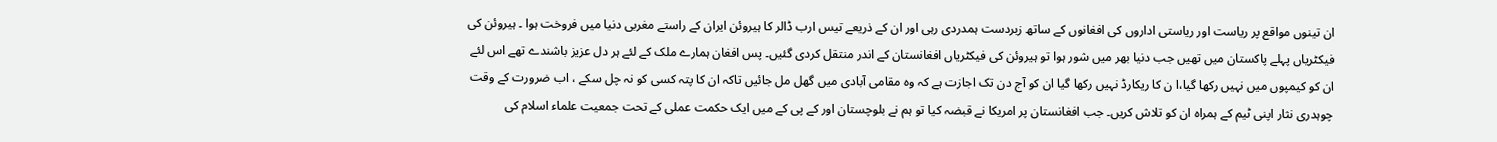ان تینوں مواقع پر ریاست اور ریاستی اداروں کی افغانوں کے ساتھ زبردست ہمدردی رہی اور ان کے ذریعے تیس ارب ڈالر کا ہیروئن ایران کے راستے مغربی دنیا میں فروخت ہوا ۔ ہیروئن کی فیکٹریاں پہلے پاکستان میں تھیں جب دنیا بھر میں شور ہوا تو ہیروئن کی فیکٹریاں افغانستان کے اندر منتقل کردی گئیں۔ پس افغان ہمارے ملک کے لئے ہر دل عزیز باشندے تھے اس لئے ان کو کیمپوں میں نہیں رکھا گیا،ا ن کا ریکارڈ نہیں رکھا گیا ان کو آج دن تک اجازت ہے کہ وہ مقامی آبادی میں گھل مل جائیں تاکہ ان کا پتہ کسی کو نہ چل سکے ، اب ضرورت کے وقت چوہدری نثار اپنی ٹیم کے ہمراہ ان کو تلاش کریں۔ جب افغانستان پر امریکا نے قبضہ کیا تو ہم نے بلوچستان اور کے پی کے میں ایک حکمت عملی کے تحت جمعیت علماء اسلام کی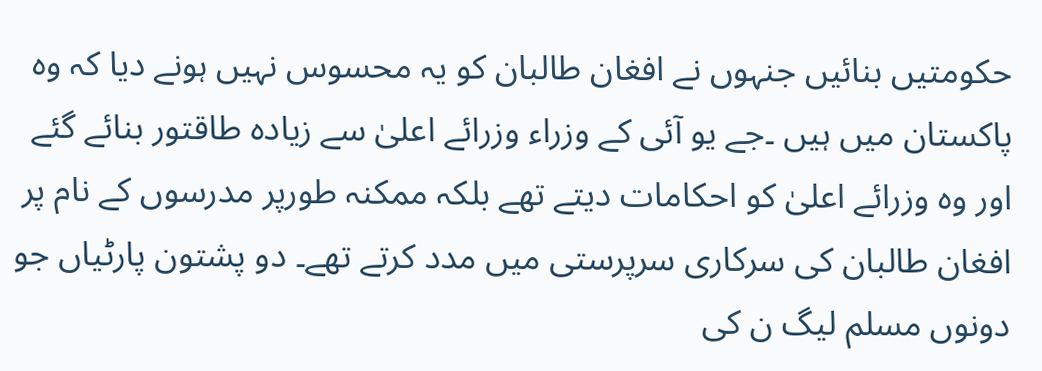حکومتیں بنائیں جنہوں نے افغان طالبان کو یہ محسوس نہیں ہونے دیا کہ وہ پاکستان میں ہیں ۔جے یو آئی کے وزراء وزرائے اعلیٰ سے زیادہ طاقتور بنائے گئے اور وہ وزرائے اعلیٰ کو احکامات دیتے تھے بلکہ ممکنہ طورپر مدرسوں کے نام پر افغان طالبان کی سرکاری سرپرستی میں مدد کرتے تھے۔ دو پشتون پارٹیاں جو دونوں مسلم لیگ ن کی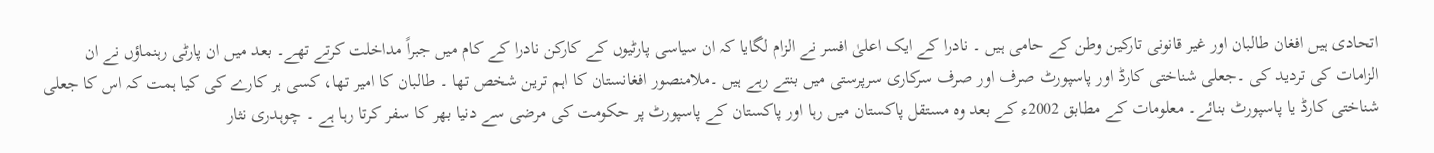اتحادی ہیں افغان طالبان اور غیر قانونی تارکین وطن کے حامی ہیں ۔ نادرا کے ایک اعلیٰ افسر نے الزام لگایا کہ ان سیاسی پارٹیوں کے کارکن نادرا کے کام میں جبراً مداخلت کرتے تھے۔ بعد میں ان پارٹی رہنماؤں نے ان الزامات کی تردید کی ۔جعلی شناختی کارڈ اور پاسپورٹ صرف اور صرف سرکاری سرپرستی میں بنتے رہے ہیں ۔ملامنصور افغانستان کا اہم ترین شخص تھا ۔ طالبان کا امیر تھا، کسی ہر کارے کی کیا ہمت کہ اس کا جعلی شناختی کارڈ یا پاسپورٹ بنائے۔ معلومات کے مطابق 2002ء کے بعد وہ مستقل پاکستان میں رہا اور پاکستان کے پاسپورٹ پر حکومت کی مرضی سے دنیا بھر کا سفر کرتا رہا ہے ۔ چوہدری نثار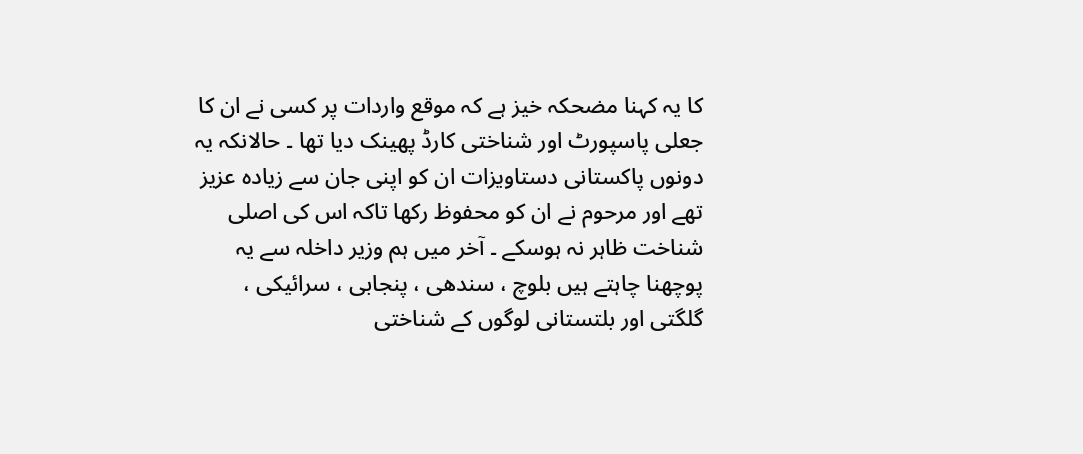کا یہ کہنا مضحکہ خیز ہے کہ موقع واردات پر کسی نے ان کا جعلی پاسپورٹ اور شناختی کارڈ پھینک دیا تھا ۔ حالانکہ یہ دونوں پاکستانی دستاویزات ان کو اپنی جان سے زیادہ عزیز تھے اور مرحوم نے ان کو محفوظ رکھا تاکہ اس کی اصلی شناخت ظاہر نہ ہوسکے ۔ آخر میں ہم وزیر داخلہ سے یہ پوچھنا چاہتے ہیں بلوچ ، سندھی ، پنجابی ، سرائیکی ، گلگتی اور بلتستانی لوگوں کے شناختی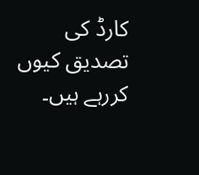کارڈ کی تصدیق کیوں کررہے ہیں۔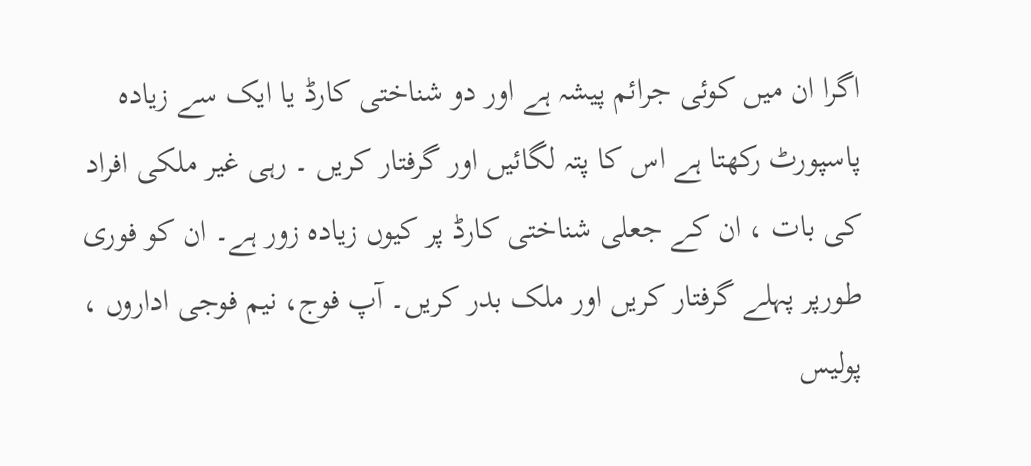اگرا ان میں کوئی جرائم پیشہ ہے اور دو شناختی کارڈ یا ایک سے زیادہ پاسپورٹ رکھتا ہے اس کا پتہ لگائیں اور گرفتار کریں ۔ رہی غیر ملکی افراد کی بات ، ان کے جعلی شناختی کارڈ پر کیوں زیادہ زور ہے۔ ان کو فوری طورپر پہلے گرفتار کریں اور ملک بدر کریں۔ آپ فوج، نیم فوجی اداروں ، پولیس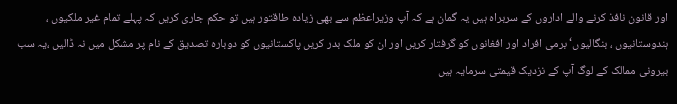اور قانون نافذ کرنے والے اداروں کے سربراہ ہیں یہ گمان ہے کہ آپ وزیراعظم سے بھی زیادہ طاقتور ہیں تو حکم جاری کریں کہ پہلے تمام غیر ملکیوں ، ہندوستانیوں ، بنگالیوں‘ برمی افراد اور افغانوں کو گرفتار کریں اور ان کو ملک بدر کریں پاکستانیوں کو دوبارہ تصدیق کے نام پر مشکل میں نہ ڈالیں ،یہ سب بیرونی ممالک کے لوگ آپ کے نزدیک قیمتی سرمایہ ہیں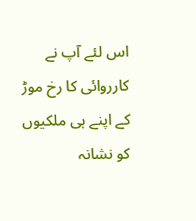اس لئے آپ نے کارروائی کا رخ موڑ کے اپنے ہی ملکیوں کو نشانہ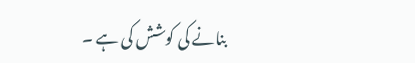بنانے کی کوشش کی ہے ۔